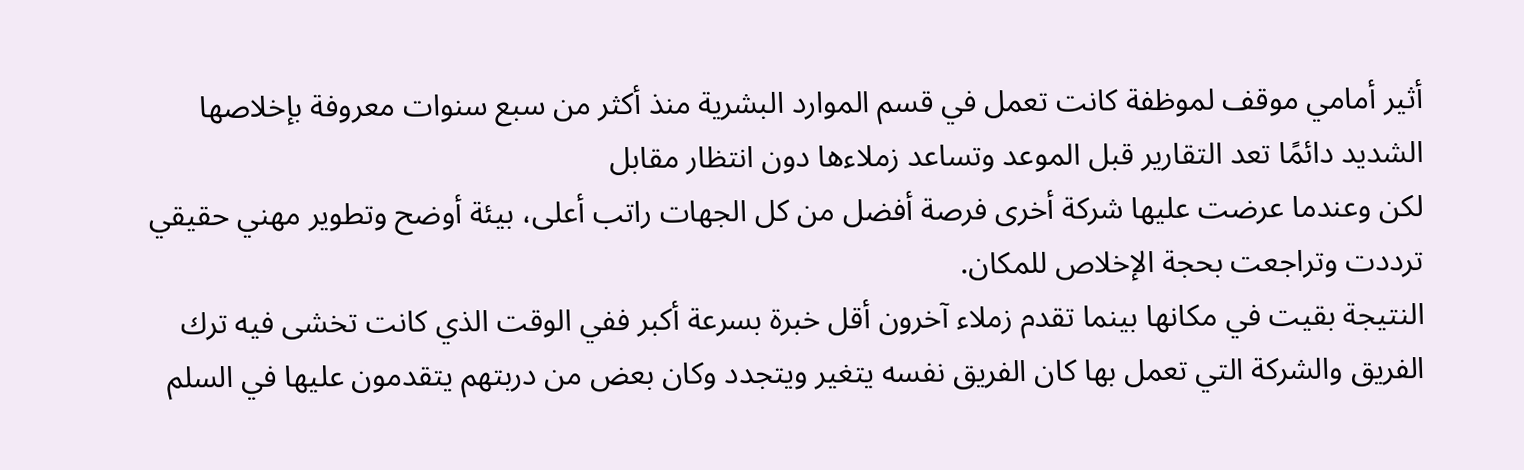أثير أمامي موقف لموظفة كانت تعمل في قسم الموارد البشرية منذ أكثر من سبع سنوات معروفة بإخلاصها الشديد دائمًا تعد التقارير قبل الموعد وتساعد زملاءها دون انتظار مقابل
لكن وعندما عرضت عليها شركة أخرى فرصة أفضل من كل الجهات راتب أعلى، بيئة أوضح وتطوير مهني حقيقي ترددت وتراجعت بحجة الإخلاص للمكان.
النتيجة بقيت في مكانها بينما تقدم زملاء آخرون أقل خبرة بسرعة أكبر ففي الوقت الذي كانت تخشى فيه ترك الفريق والشركة التي تعمل بها كان الفريق نفسه يتغير ويتجدد وكان بعض من دربتهم يتقدمون عليها في السلم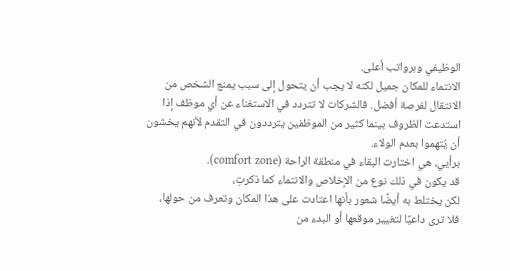الوظيفي وبرواتب أعلى.
الانتماء للمكان جميل لكنه لا يجب أن يتحول إلى سبب يمنع الشخص من الانتقال لفرصة أفضل. فالشركات لا تتردد في الاستغناء عن أي موظف إذا استدعت الظروف بينما كثير من الموظفين يترددون في التقدم لأنهم يخشون أن يُتهموا بعدم الولاء.
برأيي، هي اختارت البقاء في منطقة الراحة (comfort zone).
قد يكون في ذلك نوع من الإخلاص والانتماء كما ذكرتِ،
لكن يختلط به أيضًا شعور بأنها اعتادت على هذا المكان وتعرف من حولها،
فلا ترى داعيًا لتغيير موقعها أو البدء من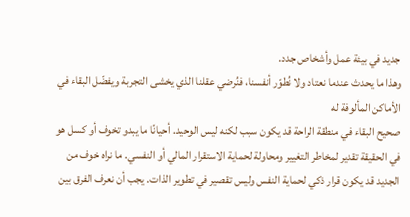جديد في بيئة عمل وأشخاص جدد.
وهذا ما يحدث عندما نعتاد ولا نُطوّر أنفسنا، فنُرضي عقلنا الذي يخشى التجربة ويفضّل البقاء في الأماكن المألوفة له
صحيح البقاء في منطقة الراحة قد يكون سبب لكنه ليس الوحيد. أحيانًا ما يبدو تخوف أو كسل هو في الحقيقة تقدير لمخاطر التغيير ومحاولة لحماية الاستقرار المالي أو النفسي. ما نراه خوف من الجديد قد يكون قرار ذكي لحماية النفس وليس تقصير في تطوير الذات. يجب أن نعرف الفرق بين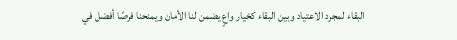البقاء لمجرد الاعتياد وبين البقاء كخيار واعٍ يضمن لنا الأمان ويمنحنا فرصًا أفضل في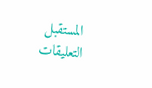المستقبل
التعليقات